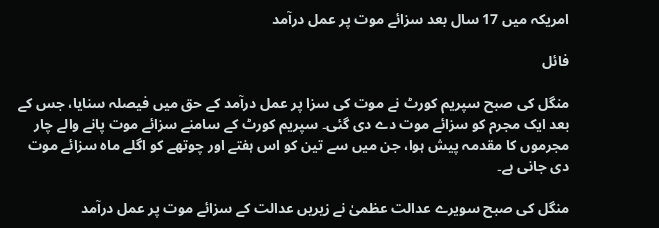امریکہ میں 17 سال بعد سزائے موت پر عمل درآمد

فائل

منگل کی صبح سپریم کورٹ نے موت کی سزا پر عمل درآمد کے حق میں فیصلہ سنایا، جس کے بعد ایک مجرم کو سزائے موت دے دی گئی۔ سپریم کورٹ کے سامنے سزائے موت پانے والے چار مجرموں کا مقدمہ پیش ہوا، جن میں سے تین کو اس ہفتے اور چوتھے کو اگلے ماہ سزائے موت دی جانی ہے۔

منگل کی صبح سویرے عدالت عظمیٰ نے زیریں عدالت کے سزائے موت پر عمل درآمد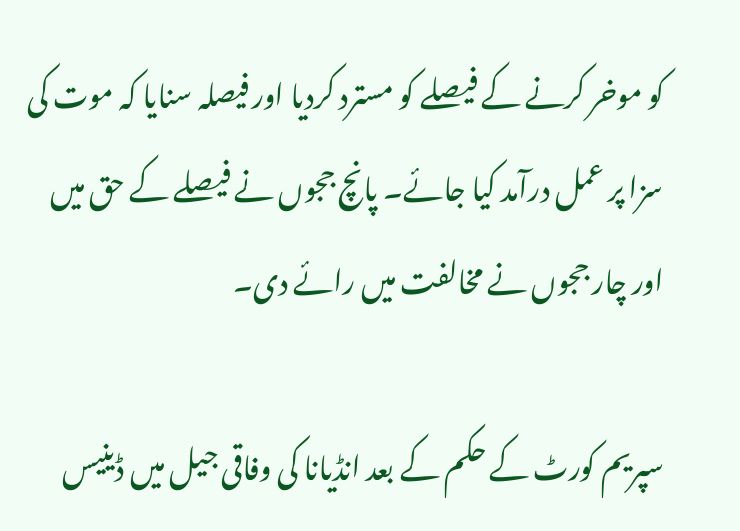کو موخر کرنے کے فیصلے کو مسترد کردیا اور فیصلہ سنایا کہ موت کی سزا پر عمل درآمد کیا جائے۔ پانچ ججوں نے فیصلے کے حق میں اور چار ججوں نے مخالفت میں رائے دی۔

سپریم کورٹ کے حکم کے بعد انڈیانا کی وفاقی جیل میں ڈینیس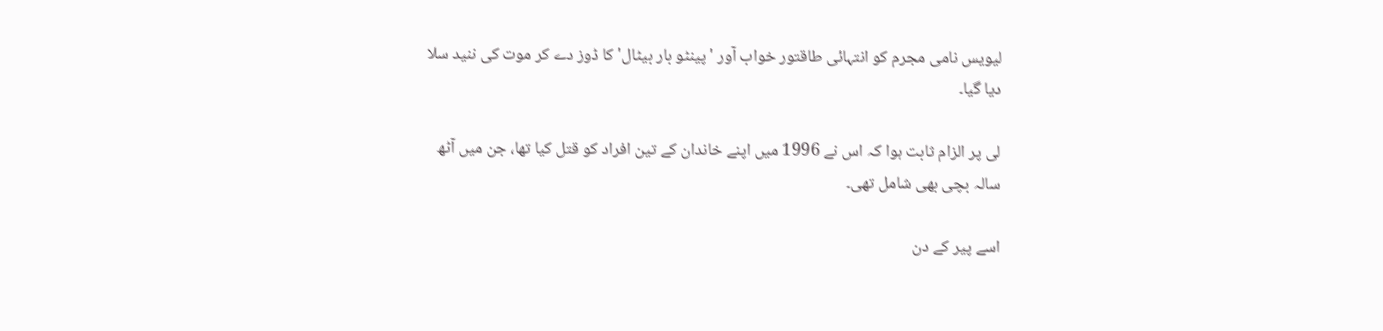لیویس نامی مجرم کو انتہائی طاقتور خواب آور 'پینٹو بار بیٹال' کا ڈوز دے کر موت کی ننید سلا دیا گیا۔

لی پر الزام ثابت ہوا کہ اس نے 1996 میں اپنے خاندان کے تین افراد کو قتل کیا تھا، جن میں آٹھ سالہ بچی بھی شامل تھی۔

اسے پیر کے دن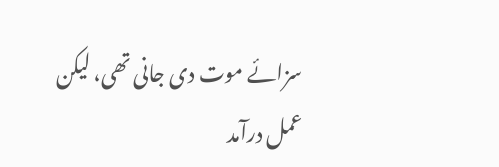سزائے موت دی جانی تھی، لیکن عمل درآمد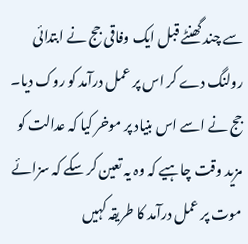سے چند گھنٹے قبل ایک وفاقی جج نے ابتدائی رولنگ دے کر اس پر عمل درآمد کو روک دیا۔ جج نے اسے اس بنیاد پر موخر کیا کہ عدالت کو مزید وقت چاہیے کہ وہ یہ تعین کر سکے کہ سزائے موت پر عمل درآمد کا طریقہ کہیں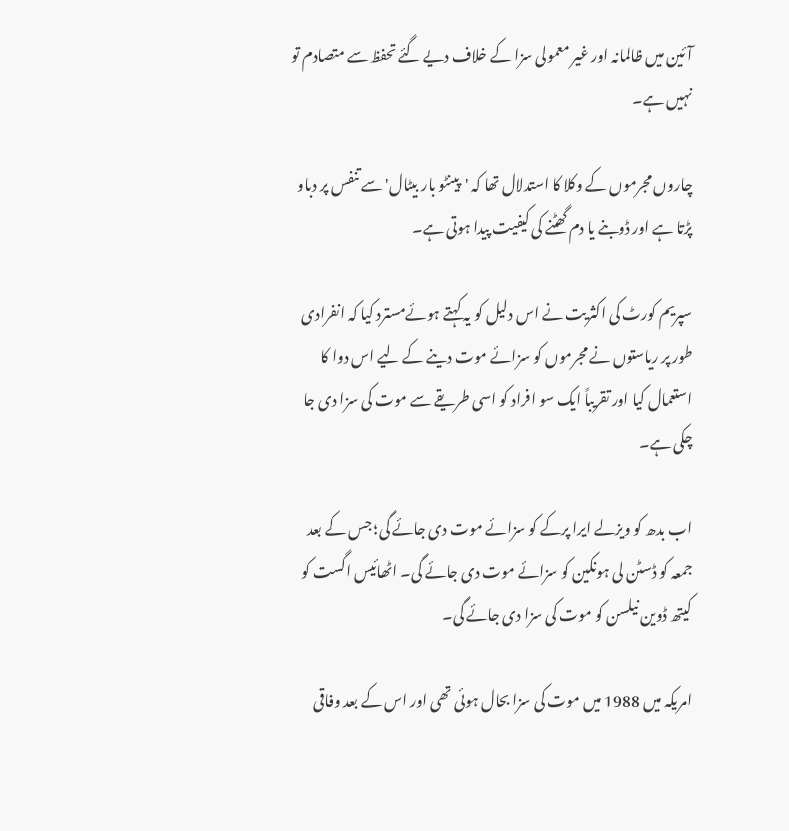آئین میں ظالمانہ اور غیر معمولی سزا کے خلاف دیے گئے تحفظ سے متصادم تو نہیں ہے۔

چاروں مجرموں کے وکلا کا استدلال تھا کہ 'پینٹو بار بیٹال' سے تنفس پر دباو پڑتا ہے اور ڈوبنے یا دم گھٹنے کی کیفیت پیدا ہوتی ہے۔

سپریم کورٹ کی اکثریت نے اس دلیل کو یہ کہتے ہوئےمسترد کیا کہ انفرادی طور پر ریاستوں نے مجرموں کو سزائے موت دینے کے لیے اس دوا کا استعمال کیا اور تقریباً ایک سو افراد کو اسی طریقے سے موت کی سزا دی جا چکی ہے۔

اب بدھ کو ویزلے ایرا پرکے کو سزائے موت دی جائے گی؛ جس کے بعد جمعہ کو ڈسٹن لی ہونکین کو سزائے موت دی جائے گی۔ اٹھائیس اگست کو کیتھ ڈوین نیلسن کو موت کی سزا دی جائے گی۔

امریکہ میں 1988 میں موت کی سزا بحال ہوئی تھی اور اس کے بعد وفاقی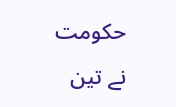حکومت نے تین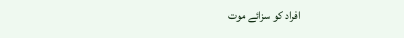افراد کو سزائے موت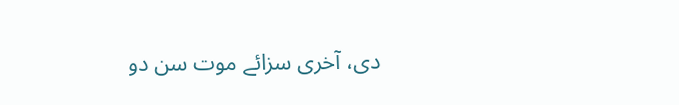دی، آخری سزائے موت سن دو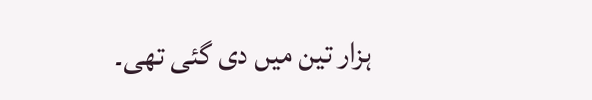ہزار تین میں دی گئی تھی۔